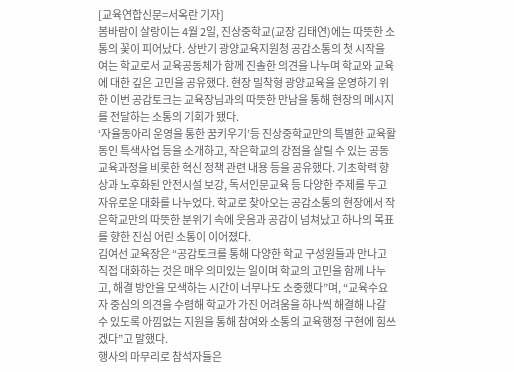[교육연합신문=서옥란 기자]
봄바람이 살랑이는 4월 2일, 진상중학교(교장 김태연)에는 따뜻한 소통의 꽃이 피어났다. 상반기 광양교육지원청 공감소통의 첫 시작을 여는 학교로서 교육공동체가 함께 진솔한 의견을 나누며 학교와 교육에 대한 깊은 고민을 공유했다. 현장 밀착형 광양교육을 운영하기 위한 이번 공감토크는 교육장님과의 따뜻한 만남을 통해 현장의 메시지를 전달하는 소통의 기회가 됐다.
‘자율동아리 운영을 통한 꿈키우기’등 진상중학교만의 특별한 교육활동인 특색사업 등을 소개하고, 작은학교의 강점을 살릴 수 있는 공동교육과정을 비롯한 혁신 정책 관련 내용 등을 공유했다. 기초학력 향상과 노후화된 안전시설 보강, 독서인문교육 등 다양한 주제를 두고 자유로운 대화를 나누었다. 학교로 찾아오는 공감소통의 현장에서 작은학교만의 따뜻한 분위기 속에 웃음과 공감이 넘쳐났고 하나의 목표를 향한 진심 어린 소통이 이어졌다.
김여선 교육장은 “공감토크를 통해 다양한 학교 구성원들과 만나고 직접 대화하는 것은 매우 의미있는 일이며 학교의 고민을 함께 나누고, 해결 방안을 모색하는 시간이 너무나도 소중했다”며, “교육수요자 중심의 의견을 수렴해 학교가 가진 어려움을 하나씩 해결해 나갈 수 있도록 아낌없는 지원을 통해 참여와 소통의 교육행정 구현에 힘쓰겠다”고 말했다.
행사의 마무리로 참석자들은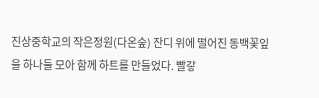진상중학교의 작은정원(다온숲) 잔디 위에 떨어진 동백꽃잎을 하나둘 모아 함께 하트를 만들었다. 빨갛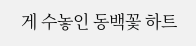게 수놓인 동백꽃 하트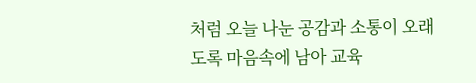처럼 오늘 나눈 공감과 소통이 오래도록 마음속에 남아 교육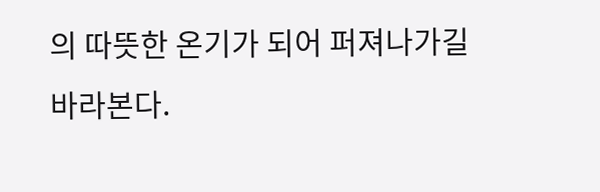의 따뜻한 온기가 되어 퍼져나가길 바라본다.